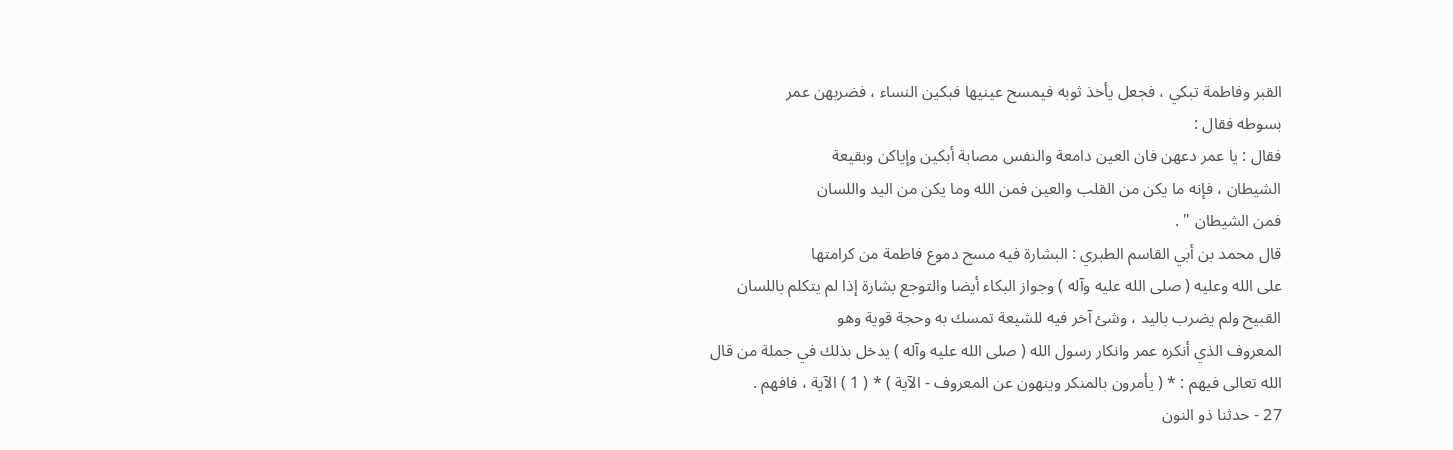القبر وفاطمة تبكي ، فجعل يأخذ ثوبه فيمسح عينيها فبكين النساء ، فضربهن عمر
بسوطه فقال :
فقال : يا عمر دعهن فان العين دامعة والنفس مصابة أبكين وإياكن وبقيعة
الشيطان ، فإنه ما يكن من القلب والعين فمن الله وما يكن من اليد واللسان
فمن الشيطان " .
قال محمد بن أبي القاسم الطبري : البشارة فيه مسح دموع فاطمة من كرامتها
على الله وعليه ( صلى الله عليه وآله ) وجواز البكاء أيضا والتوجع بشارة إذا لم يتكلم باللسان
القبيح ولم يضرب باليد ، وشئ آخر فيه للشيعة تمسك به وحجة قوية وهو
المعروف الذي أنكره عمر وانكار رسول الله ( صلى الله عليه وآله ) يدخل بذلك في جملة من قال
الله تعالى فيهم : * ( يأمرون بالمنكر وينهون عن المعروف - الآية ) * ( 1 ) الآية ، فافهم .
27 - حدثنا ذو النون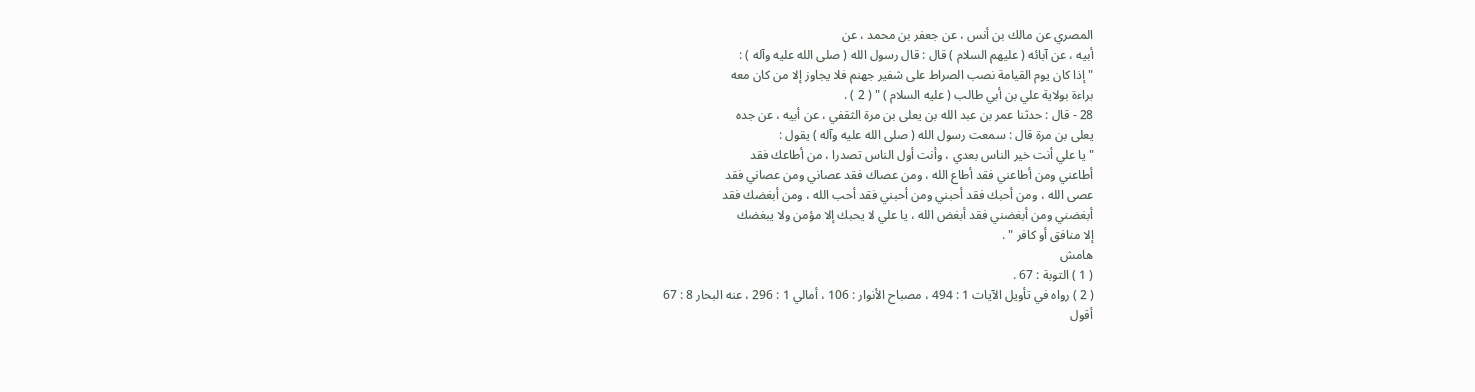المصري عن مالك بن أنس ، عن جعفر بن محمد ، عن
أبيه ، عن آبائه ( عليهم السلام ) قال : قال رسول الله ( صلى الله عليه وآله ) :
" إذا كان يوم القيامة نصب الصراط على شفير جهنم فلا يجاوز إلا من كان معه
براءة بولاية علي بن أبي طالب ( عليه السلام ) " ( 2 ) .
28 - قال : حدثنا عمر بن عبد الله بن يعلى بن مرة الثقفي ، عن أبيه ، عن جده
يعلى بن مرة قال : سمعت رسول الله ( صلى الله عليه وآله ) يقول :
" يا علي أنت خير الناس بعدي ، وأنت أول الناس تصدرا ، من أطاعك فقد
أطاعني ومن أطاعني فقد أطاع الله ، ومن عصاك فقد عصاني ومن عصاني فقد
عصى الله ، ومن أحبك فقد أحبني ومن أحبني فقد أحب الله ، ومن أبغضك فقد
أبغضني ومن أبغضني فقد أبغض الله ، يا علي لا يحبك إلا مؤمن ولا يبغضك
إلا منافق أو كافر " .
هامش
( 1 ) التوبة : 67 .
( 2 ) رواه في تأويل الآيات 1 : 494 ، مصباح الأنوار : 106 ، أمالي 1 : 296 ، عنه البحار 8 : 67
أقول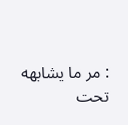: مر ما يشابهه تحت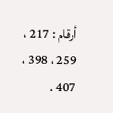أرقام : 217 ، 259 ، 398 ، 407 .